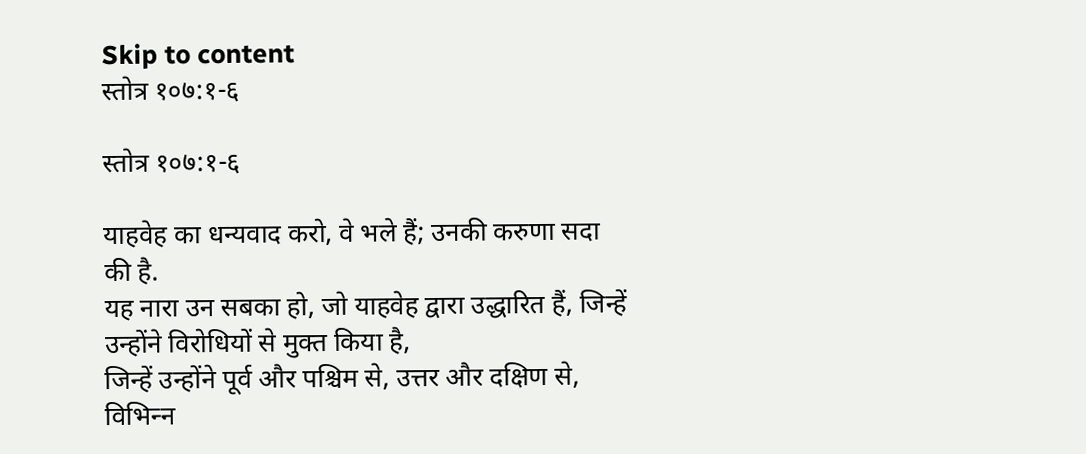Skip to content
स्तोत्र १०७:१-६

स्तोत्र १०७:१-६

याहवेह का धन्यवाद करो, वे भले हैं; उनकी करुणा सदा की है.
यह नारा उन सबका हो, जो याहवेह द्वारा उद्धारित हैं, जिन्हें उन्होंने विरोधियों से मुक्त किया है,
जिन्हें उन्होंने पूर्व और पश्चिम से, उत्तर और दक्षिण से, विभिन्‍न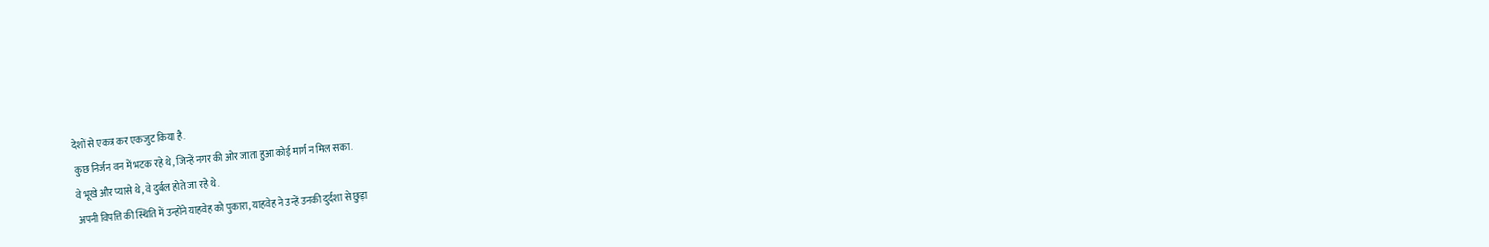देशों से एकत्र कर एकजुट किया है.
कुछ निर्जन वन में भटक रहे थे, जिन्हें नगर की ओर जाता हुआ कोई मार्ग न मिल सका.
वे भूखे और प्यासे थे, वे दुर्बल होते जा रहे थे.
अपनी विपत्ति की स्थिति में उन्होंने याहवेह को पुकारा, याहवेह ने उन्हें उनकी दुर्दशा से छुड़ा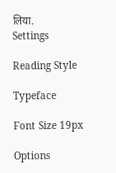लिया.
Settings

Reading Style

Typeface

Font Size 19px

Options